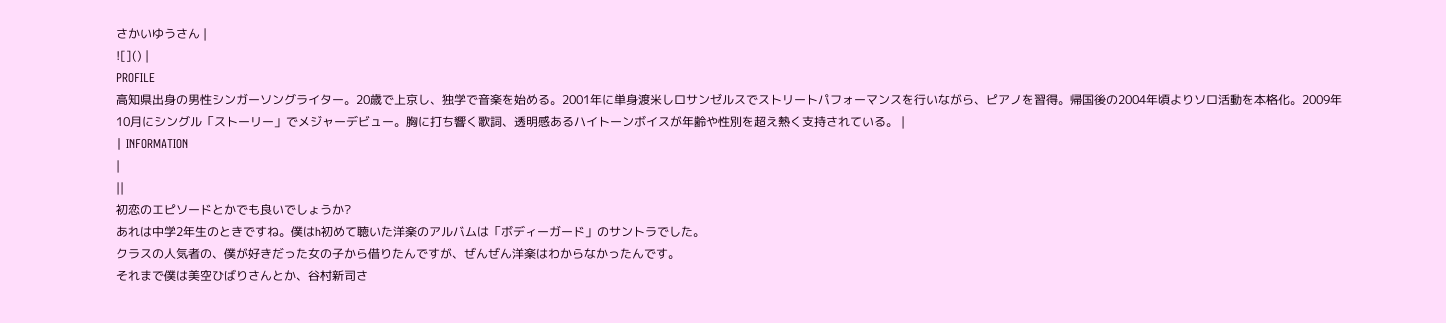さかいゆうさん |
![]() |
PROFILE
高知県出身の男性シンガーソングライター。20歳で上京し、独学で音楽を始める。2001年に単身渡米しロサンゼルスでストリートパフォーマンスを行いながら、ピアノを習得。帰国後の2004年頃よりソロ活動を本格化。2009年10月にシングル「ストーリー」でメジャーデビュー。胸に打ち響く歌詞、透明感あるハイトーンボイスが年齢や性別を超え熱く支持されている。 |
| INFORMATION
|
||
初恋のエピソードとかでも良いでしょうか?
あれは中学2年生のときですね。僕はh初めて聴いた洋楽のアルバムは「ボディーガード」のサントラでした。
クラスの人気者の、僕が好きだった女の子から借りたんですが、ぜんぜん洋楽はわからなかったんです。
それまで僕は美空ひばりさんとか、谷村新司さ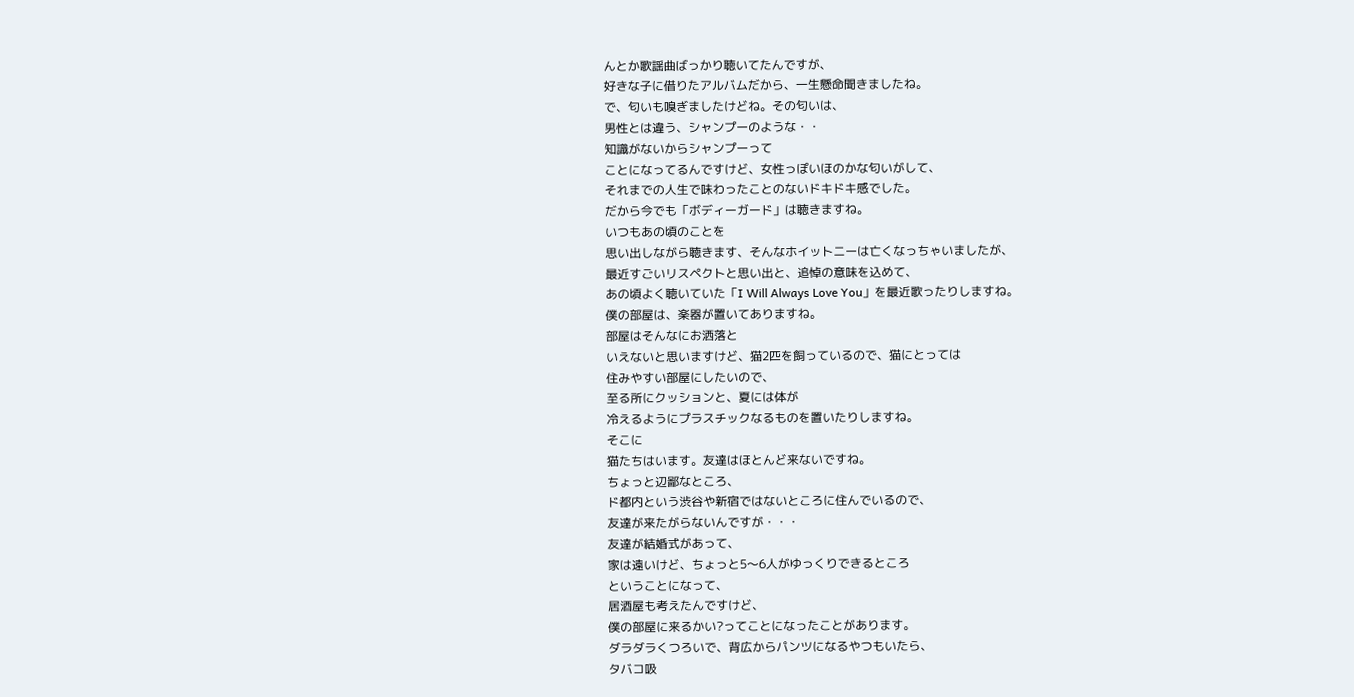んとか歌謡曲ばっかり聴いてたんですが、
好きな子に借りたアルバムだから、一生懸命聞きましたね。
で、匂いも嗅ぎましたけどね。その匂いは、
男性とは違う、シャンプーのような・・
知識がないからシャンプーって
ことになってるんですけど、女性っぽいほのかな匂いがして、
それまでの人生で味わったことのないドキドキ感でした。
だから今でも「ボディーガード」は聴きますね。
いつもあの頃のことを
思い出しながら聴きます、そんなホイットニーは亡くなっちゃいましたが、
最近すごいリスペクトと思い出と、追悼の意味を込めて、
あの頃よく聴いていた「I Will Always Love You」を最近歌ったりしますね。
僕の部屋は、楽器が置いてありますね。
部屋はそんなにお洒落と
いえないと思いますけど、猫2匹を飼っているので、猫にとっては
住みやすい部屋にしたいので、
至る所にクッションと、夏には体が
冷えるようにプラスチックなるものを置いたりしますね。
そこに
猫たちはいます。友達はほとんど来ないですね。
ちょっと辺鄙なところ、
ド都内という渋谷や新宿ではないところに住んでいるので、
友達が来たがらないんですが・・・
友達が結婚式があって、
家は遠いけど、ちょっと5〜6人がゆっくりできるところ
ということになって、
居酒屋も考えたんですけど、
僕の部屋に来るかい?ってことになったことがあります。
ダラダラくつろいで、背広からパンツになるやつもいたら、
タバコ吸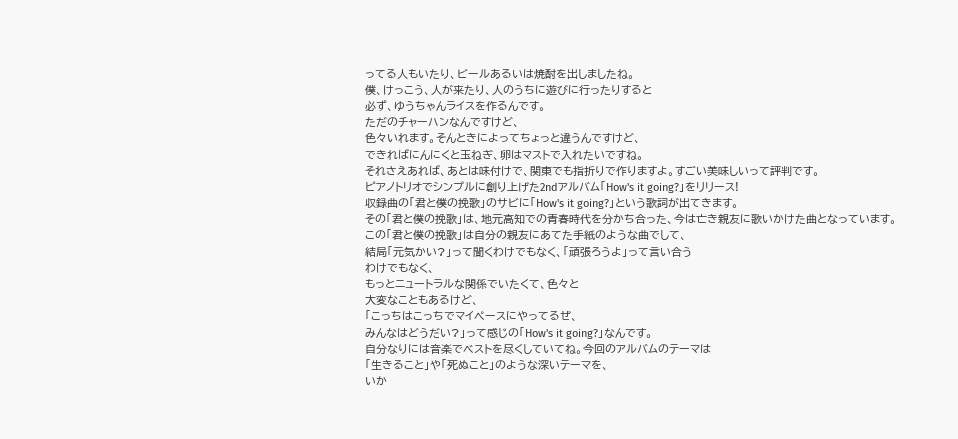ってる人もいたり、ビールあるいは焼酎を出しましたね。
僕、けっこう、人が来たり、人のうちに遊びに行ったりすると
必ず、ゆうちゃんライスを作るんです。
ただのチャーハンなんですけど、
色々いれます。そんときによってちょっと違うんですけど、
できればにんにくと玉ねぎ、卵はマストで入れたいですね。
それさえあれば、あとは味付けで、関東でも指折りで作りますよ。すごい美味しいって評判です。
ピアノトリオでシンプルに創り上げた2ndアルバム「How's it going?」をリリース!
収録曲の「君と僕の挽歌」のサビに「How's it going?」という歌詞が出てきます。
その「君と僕の挽歌」は、地元高知での青春時代を分かち合った、今は亡き親友に歌いかけた曲となっています。
この「君と僕の挽歌」は自分の親友にあてた手紙のような曲でして、
結局「元気かい?」って聞くわけでもなく、「頑張ろうよ」って言い合う
わけでもなく、
もっとニュートラルな関係でいたくて、色々と
大変なこともあるけど、
「こっちはこっちでマイペースにやってるぜ、
みんなはどうだい?」って感じの「How's it going?」なんです。
自分なりには音楽でベストを尽くしていてね。今回のアルバムのテーマは
「生きること」や「死ぬこと」のような深いテーマを、
いか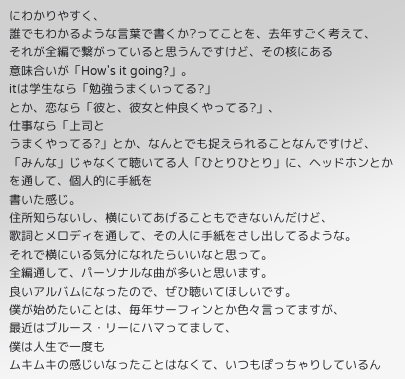にわかりやすく、
誰でもわかるような言葉で書くか?ってことを、去年すごく考えて、
それが全編で繋がっていると思うんですけど、その核にある
意味合いが「How's it going?」。
itは学生なら「勉強うまくいってる?」
とか、恋なら「彼と、彼女と仲良くやってる?」、
仕事なら「上司と
うまくやってる?」とか、なんとでも捉えられることなんですけど、
「みんな」じゃなくて聴いてる人「ひとりひとり」に、ヘッドホンとかを通して、個人的に手紙を
書いた感じ。
住所知らないし、横にいてあげることもできないんだけど、
歌詞とメロディを通して、その人に手紙をさし出してるような。
それで横にいる気分になれたらいいなと思って。
全編通して、パーソナルな曲が多いと思います。
良いアルバムになったので、ぜひ聴いてほしいです。
僕が始めたいことは、毎年サーフィンとか色々言ってますが、
最近はブルース・リーにハマってまして、
僕は人生で一度も
ムキムキの感じいなったことはなくて、いつもぽっちゃりしているん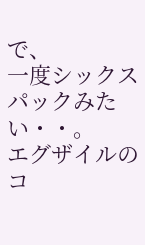で、
一度シックスパックみたい・・。
エグザイルのコ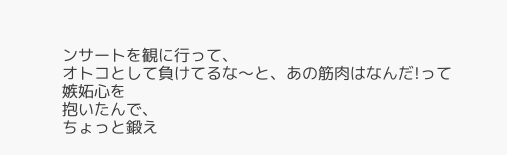ンサートを観に行って、
オトコとして負けてるな〜と、あの筋肉はなんだ!って嫉妬心を
抱いたんで、
ちょっと鍛え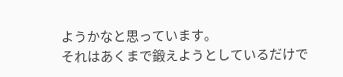ようかなと思っています。
それはあくまで鍛えようとしているだけで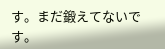す。まだ鍛えてないです。